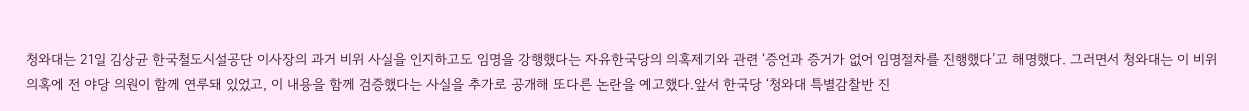청와대는 21일 김상균 한국철도시설공단 이사장의 과거 비위 사실을 인지하고도 임명을 강행했다는 자유한국당의 의혹제기와 관련 ‘증언과 증거가 없어 임명절차를 진행했다’고 해명했다. 그러면서 청와대는 이 비위 의혹에 전 야당 의원이 함께 연루돼 있었고, 이 내용을 함께 검증했다는 사실을 추가로 공개해 또다른 논란을 예고했다.앞서 한국당 ‘청와대 특별감찰반 진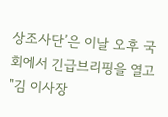상조사단’은 이날 오후 국회에서 긴급브리핑을 열고 "김 이사장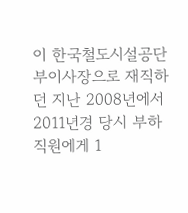이 한국철도시설공단 부이사장으로 재직하던 지난 2008년에서 2011년경 당시 부하직원에게 1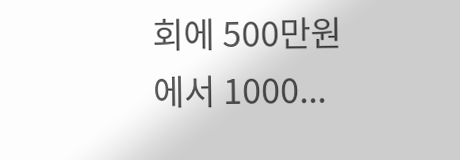회에 500만원에서 1000...